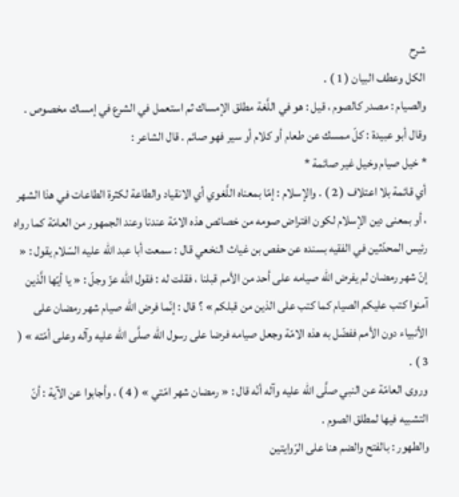شرح
الكل وعطف البيان ( 1 ) .
والصيام : مصدر كالصوم ، قيل : هو في اللَّغة مطلق الإمساك ثم استعمل في الشرع في إمساك مخصوص .
وقال أبو عبيدة : كلّ ممسك عن طعام أو كلام أو سير فهو صائم . قال الشاعر :
* خيل صيام وخيل غير صائمة *
أي قائمة بلا اعتلاف ( 2 ) . والإسلام : إمّا بمعناه اللَّغوي أي الانقياد والطاعة لكثرة الطاعات في هذا الشهر ، أو بمعنى دين الإسلام لكون افتراض صومه من خصائص هذه الامّة عندنا وعند الجمهور من العامّة كما رواه رئيس المحدّثين في الفقيه بسنده عن حفص بن غياث النخعي قال : سمعت أبا عبد الله عليه السّلام يقول : « إنّ شهر رمضان لم يفرض الله صيامه على أحد من الأمم قبلنا ، فقلت له : فقول الله عزّ وجلّ : « يا أيّها الَّذين آمنوا كتب عليكم الصيام كما كتب على الذين من قبلكم » ؟ قال : إنّما فرض الله صيام شهر رمضان على الأنبياء دون الأمم ففضّل به هذه الامّة وجعل صيامه فرضا على رسول الله صلَّى الله عليه وآله وعلى أمّته » ( 3 ) .
وروى العامّة عن النبي صلَّى الله عليه وآله أنّه قال : « رمضان شهر امّتي » ( 4 ) ، وأجابوا عن الآية : أنّ التشبيه فيها لمطلق الصوم .
والطهور : بالفتح والضم هنا على الرّوايتين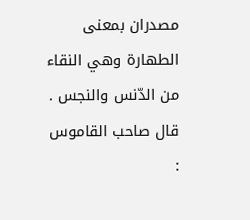مصدران بمعنى الطهارة وهي النقاء من الدّنس والنجس .
قال صاحب القاموس :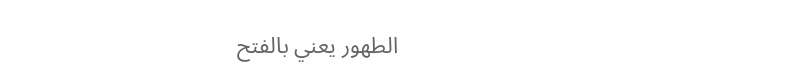الطهور يعني بالفتح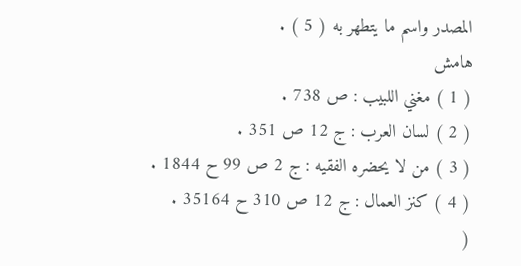المصدر واسم ما يتطهر به ( 5 ) .
هامش
( 1 ) مغني اللبيب : ص 738 .
( 2 ) لسان العرب : ج 12 ص 351 .
( 3 ) من لا يحضره الفقيه : ج 2 ص 99 ح 1844 .
( 4 ) كنز العمال : ج 12 ص 310 ح 35164 .
(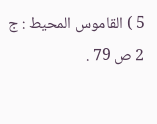5 ) القاموس المحيط : ج 2 ص 79 .